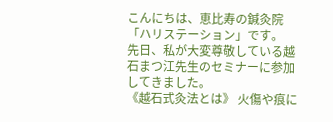こんにちは、恵比寿の鍼灸院「ハリステーション」です。
先日、私が大変尊敬している越石まつ江先生のセミナーに参加してきました。
《越石式灸法とは》 火傷や痕に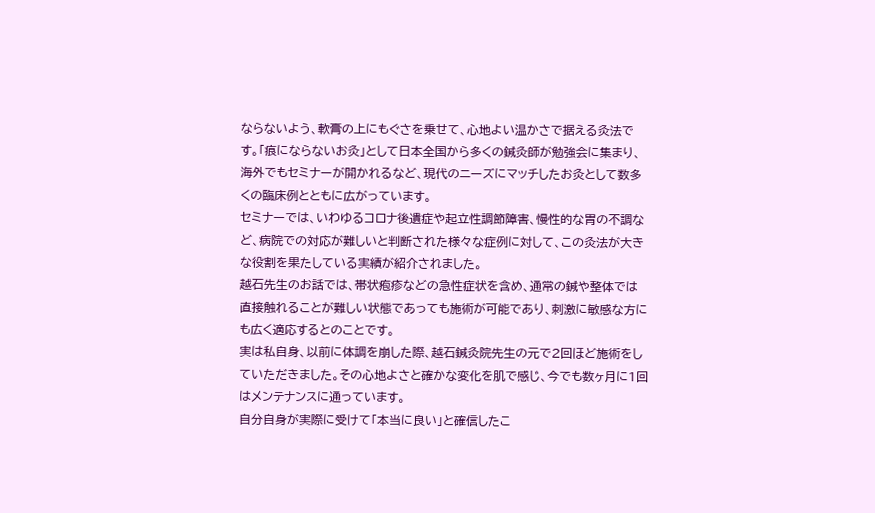ならないよう、軟膏の上にもぐさを乗せて、心地よい温かさで据える灸法です。「痕にならないお灸」として日本全国から多くの鍼灸師が勉強会に集まり、海外でもセミナーが開かれるなど、現代のニーズにマッチしたお灸として数多くの臨床例とともに広がっています。
セミナーでは、いわゆるコロナ後遺症や起立性調節障害、慢性的な胃の不調など、病院での対応が難しいと判断された様々な症例に対して、この灸法が大きな役割を果たしている実績が紹介されました。
越石先生のお話では、帯状疱疹などの急性症状を含め、通常の鍼や整体では直接触れることが難しい状態であっても施術が可能であり、刺激に敏感な方にも広く適応するとのことです。
実は私自身、以前に体調を崩した際、越石鍼灸院先生の元で2回ほど施術をしていただきました。その心地よさと確かな変化を肌で感じ、今でも数ヶ月に1回はメンテナンスに通っています。
自分自身が実際に受けて「本当に良い」と確信したこ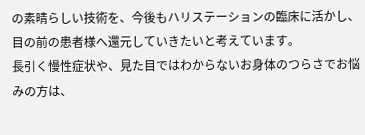の素晴らしい技術を、今後もハリステーションの臨床に活かし、目の前の患者様へ還元していきたいと考えています。
長引く慢性症状や、見た目ではわからないお身体のつらさでお悩みの方は、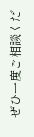ぜひ一度ご相談くだ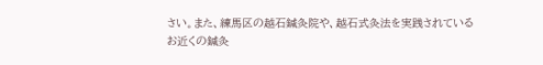さい。また、練馬区の越石鍼灸院や、越石式灸法を実践されているお近くの鍼灸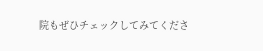院もぜひチェックしてみてくださ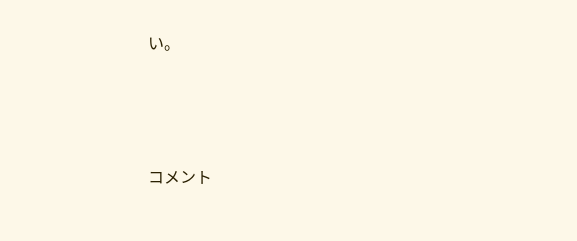い。






コメント